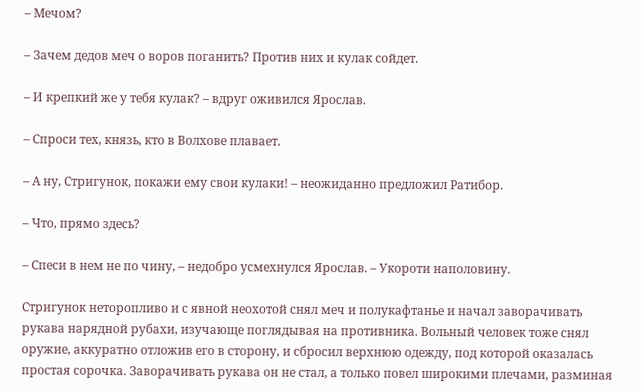– Мечом?

– Зачем дедов меч о воров поганить? Против них и кулак сойдет.

– И крепкий же у тебя кулак? – вдруг оживился Ярослав.

– Спроси тех, князь, кто в Волхове плавает.

– А ну, Стригунок, покажи ему свои кулаки! – неожиданно предложил Ратибор.

– Что, прямо здесь?

– Спеси в нем не по чину, – недобро усмехнулся Ярослав. – Укороти наполовину.

Стригунок неторопливо и с явной неохотой снял меч и полукафтанье и начал заворачивать рукава нарядной рубахи, изучающе поглядывая на противника. Вольный человек тоже снял оружие, аккуратно отложив его в сторону, и сбросил верхнюю одежду, под которой оказалась простая сорочка. Заворачивать рукава он не стал, а только повел широкими плечами, разминая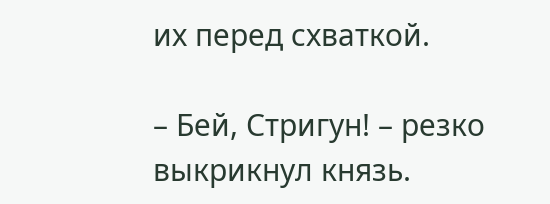их перед схваткой.

– Бей, Стригун! – резко выкрикнул князь.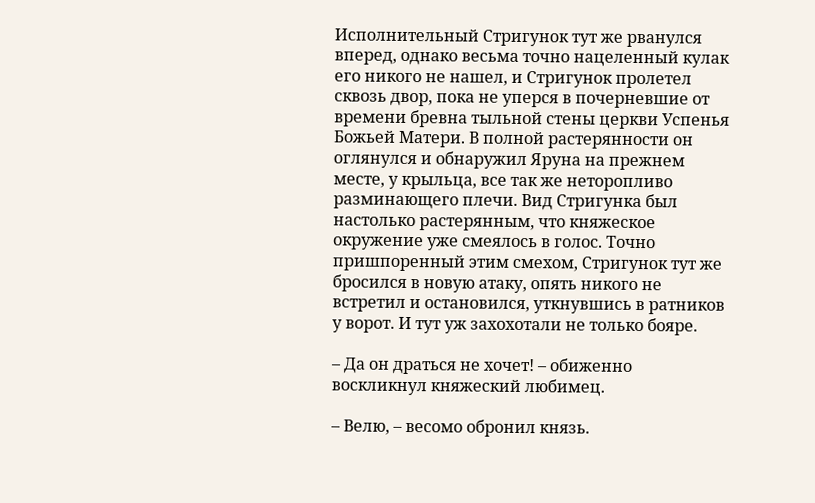Исполнительный Стригунок тут же рванулся вперед, однако весьма точно нацеленный кулак его никого не нашел, и Стригунок пролетел сквозь двор, пока не уперся в почерневшие от времени бревна тыльной стены церкви Успенья Божьей Матери. В полной растерянности он оглянулся и обнаружил Яруна на прежнем месте, у крыльца, все так же неторопливо разминающего плечи. Вид Стригунка был настолько растерянным, что княжеское окружение уже смеялось в голос. Точно пришпоренный этим смехом, Стригунок тут же бросился в новую атаку, опять никого не встретил и остановился, уткнувшись в ратников у ворот. И тут уж захохотали не только бояре.

– Да он драться не хочет! – обиженно воскликнул княжеский любимец.

– Велю, – весомо обронил князь.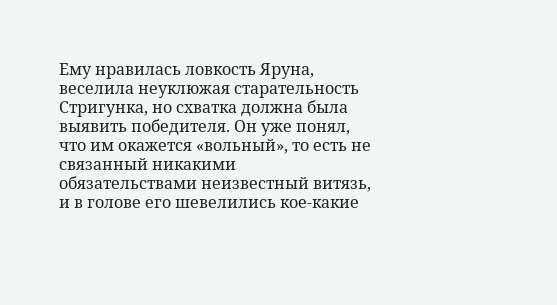Ему нравилась ловкость Яруна, веселила неуклюжая старательность Стригунка, но схватка должна была выявить победителя. Он уже понял, что им окажется «вольный», то есть не связанный никакими обязательствами неизвестный витязь, и в голове его шевелились кое-какие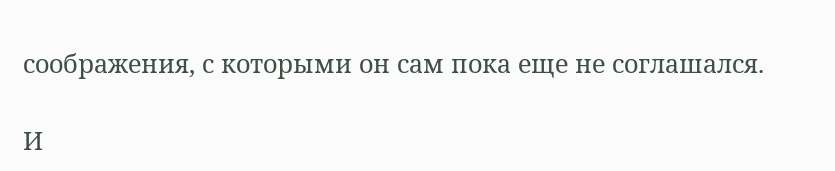соображения, с которыми он сам пока еще не соглашался.

И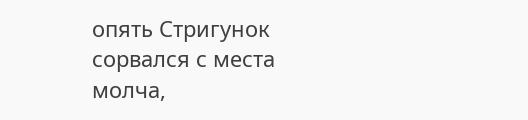опять Стригунок сорвался с места молча,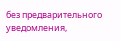без предварительного уведомления,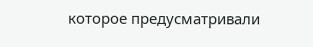которое предусматривали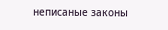неписаные законы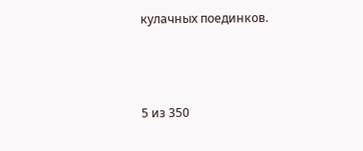кулачных поединков.



5 из 350